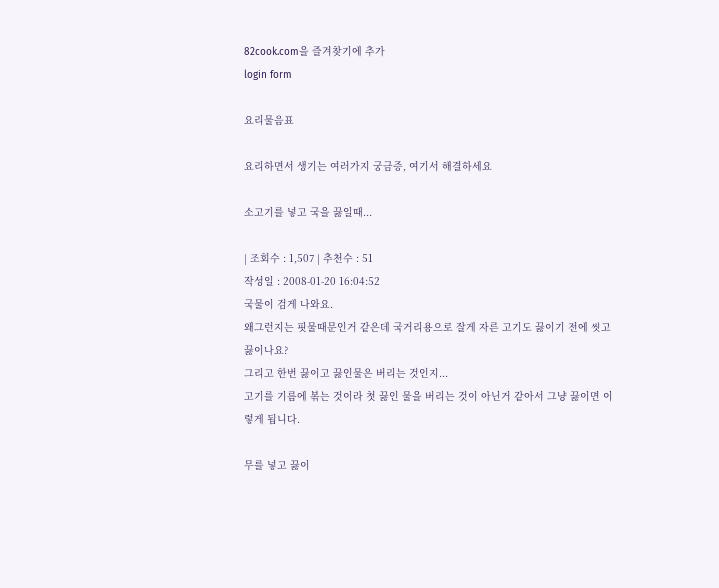82cook.com을 즐겨찾기에 추가
login form

요리물음표

요리하면서 생기는 여러가지 궁금증, 여기서 해결하세요

소고기를 넣고 국을 끓일때...

| 조회수 : 1,507 | 추천수 : 51
작성일 : 2008-01-20 16:04:52
국물이 검게 나와요.
왜그런지는 핏물때문인거 같은데 국거리용으로 잘게 자른 고기도 끓이기 전에 씻고 끓이나요?
그리고 한번 끓이고 끓인물은 버리는 것인지...
고기를 기름에 볶는 것이라 첫 끓인 물을 버리는 것이 아닌거 같아서 그냥 끓이면 이렇게 됩니다.

무를 넣고 끓이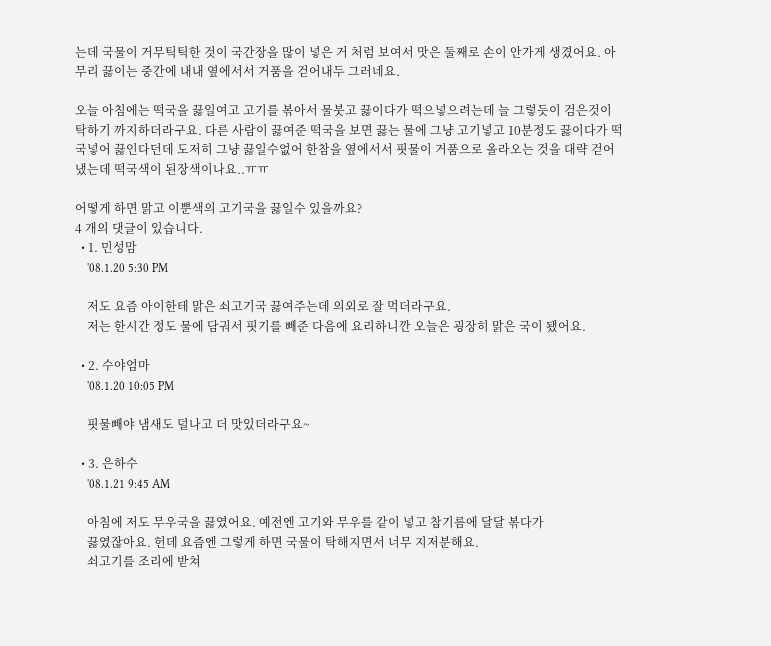는데 국물이 거무틱틱한 것이 국간장을 많이 넣은 거 처럼 보여서 맛은 둘째로 손이 안가게 생겼어요. 아무리 끓이는 중간에 내내 옆에서서 거품을 걷어내두 그러네요.

오늘 아침에는 떡국을 끓일여고 고기를 볶아서 물붓고 끓이다가 떡으넣으려는데 늘 그렇듯이 검은것이 탁하기 까지하더라구요. 다른 사람이 끓여준 떡국을 보면 끓는 물에 그냥 고기넣고 10분정도 끓이다가 떡국넣어 끓인다던데 도저히 그냥 끓일수없어 한참을 옆에서서 핏물이 거품으로 올라오는 것을 대략 걷어냈는데 떡국색이 된장색이나요..ㅠㅠ

어떻게 하면 맑고 이뿐색의 고기국을 끓일수 있을까요?
4 개의 댓글이 있습니다.
  • 1. 민성맘
    '08.1.20 5:30 PM

    저도 요즘 아이한테 맑은 쇠고기국 끓여주는데 의외로 잘 먹더라구요.
    저는 한시간 정도 물에 담궈서 핏기를 빼준 다음에 요리하니깐 오늘은 굉장히 맑은 국이 됐어요.

  • 2. 수야엄마
    '08.1.20 10:05 PM

    핏물빼야 냄새도 덜나고 더 맛있더라구요~

  • 3. 은하수
    '08.1.21 9:45 AM

    아침에 저도 무우국을 끓였어요. 예전엔 고기와 무우를 같이 넣고 참기름에 달달 볶다가
    끓였잖아요. 헌데 요즘엔 그렇게 하면 국물이 탁해지면서 너무 지저분해요.
    쇠고기를 조리에 받쳐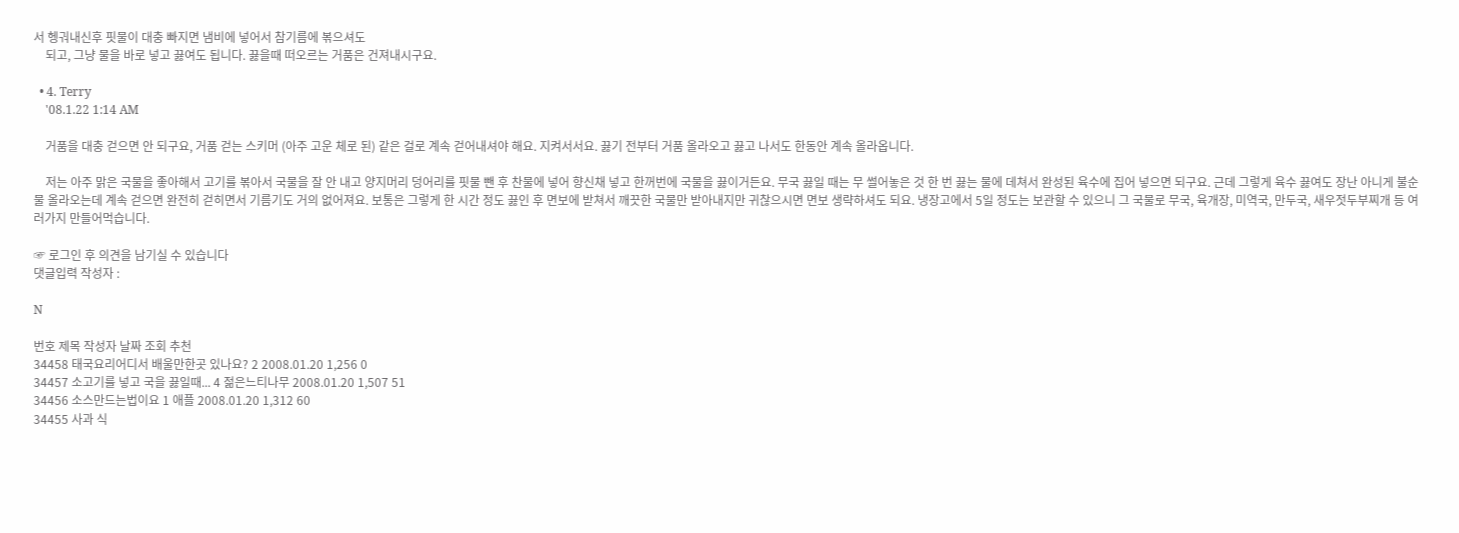서 헹궈내신후 핏물이 대충 빠지면 냄비에 넣어서 참기름에 볶으셔도
    되고, 그냥 물을 바로 넣고 끓여도 됩니다. 끓을때 떠오르는 거품은 건져내시구요.

  • 4. Terry
    '08.1.22 1:14 AM

    거품을 대충 걷으면 안 되구요, 거품 걷는 스키머 (아주 고운 체로 된) 같은 걸로 계속 걷어내셔야 해요. 지켜서서요. 끓기 전부터 거품 올라오고 끓고 나서도 한동안 계속 올라옵니다.

    저는 아주 맑은 국물을 좋아해서 고기를 볶아서 국물을 잘 안 내고 양지머리 덩어리를 핏물 뺀 후 찬물에 넣어 향신채 넣고 한꺼번에 국물을 끓이거든요. 무국 끓일 때는 무 썰어놓은 것 한 번 끓는 물에 데쳐서 완성된 육수에 집어 넣으면 되구요. 근데 그렇게 육수 끓여도 장난 아니게 불순물 올라오는데 계속 걷으면 완전히 걷히면서 기름기도 거의 없어져요. 보통은 그렇게 한 시간 정도 끓인 후 면보에 받쳐서 깨끗한 국물만 받아내지만 귀찮으시면 면보 생략하셔도 되요. 냉장고에서 5일 정도는 보관할 수 있으니 그 국물로 무국, 육개장, 미역국, 만두국, 새우젓두부찌개 등 여러가지 만들어먹습니다.

☞ 로그인 후 의견을 남기실 수 있습니다
댓글입력 작성자 :

N

번호 제목 작성자 날짜 조회 추천
34458 태국요리어디서 배울만한곳 있나요? 2 2008.01.20 1,256 0
34457 소고기를 넣고 국을 끓일때... 4 젊은느티나무 2008.01.20 1,507 51
34456 소스만드는법이요 1 애플 2008.01.20 1,312 60
34455 사과 식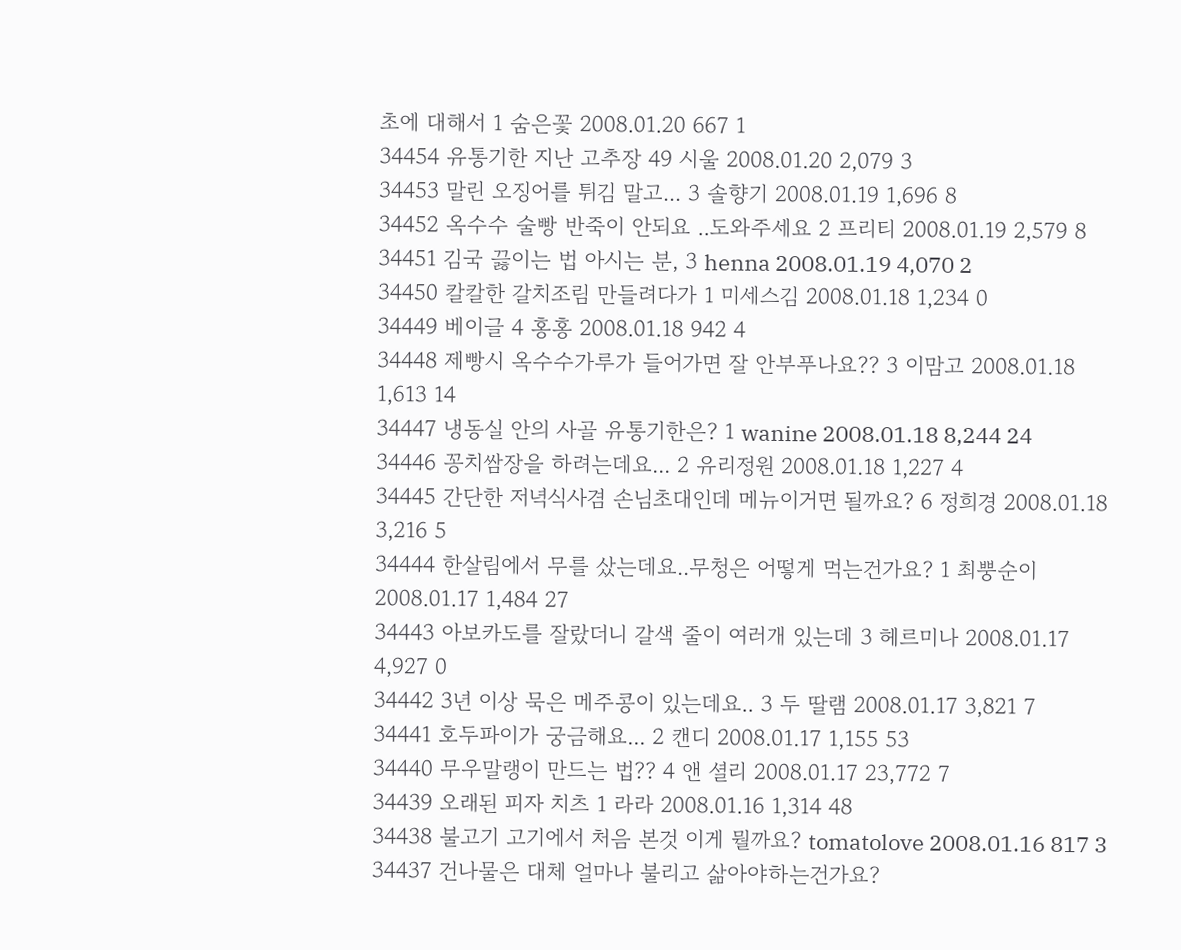초에 대해서 1 숨은꽃 2008.01.20 667 1
34454 유통기한 지난 고추장 49 시울 2008.01.20 2,079 3
34453 말린 오징어를 튀김 말고... 3 솔향기 2008.01.19 1,696 8
34452 옥수수 술빵 반죽이 안되요 ..도와주세요 2 프리티 2008.01.19 2,579 8
34451 김국 끓이는 법 아시는 분, 3 henna 2008.01.19 4,070 2
34450 칼칼한 갈치조림 만들려다가 1 미세스김 2008.01.18 1,234 0
34449 베이글 4 홍홍 2008.01.18 942 4
34448 제빵시 옥수수가루가 들어가면 잘 안부푸나요?? 3 이맘고 2008.01.18 1,613 14
34447 냉동실 안의 사골 유통기한은? 1 wanine 2008.01.18 8,244 24
34446 꽁치쌈장을 하려는데요... 2 유리정원 2008.01.18 1,227 4
34445 간단한 저녁식사겸 손님초대인데 메뉴이거면 될까요? 6 정희경 2008.01.18 3,216 5
34444 한살림에서 무를 샀는데요..무청은 어떻게 먹는건가요? 1 최뿡순이 2008.01.17 1,484 27
34443 아보카도를 잘랐더니 갈색 줄이 여러개 있는데 3 헤르미나 2008.01.17 4,927 0
34442 3년 이상 묵은 메주콩이 있는데요.. 3 두 딸램 2008.01.17 3,821 7
34441 호두파이가 궁금해요... 2 캔디 2008.01.17 1,155 53
34440 무우말랭이 만드는 법?? 4 앤 셜리 2008.01.17 23,772 7
34439 오래된 피자 치츠 1 라라 2008.01.16 1,314 48
34438 불고기 고기에서 처음 본것 이게 뭘까요? tomatolove 2008.01.16 817 3
34437 건나물은 대체 얼마나 불리고 삶아야하는건가요?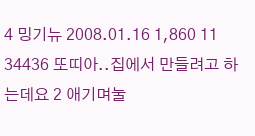4 밍기뉴 2008.01.16 1,860 11
34436 또띠아..집에서 만들려고 하는데요 2 애기며눌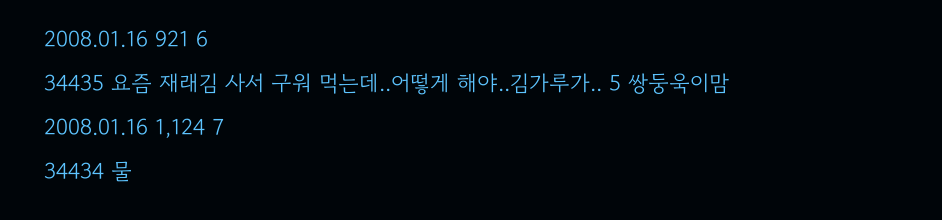2008.01.16 921 6
34435 요즘 재래김 사서 구워 먹는데..어떻게 해야..김가루가.. 5 쌍둥욱이맘 2008.01.16 1,124 7
34434 물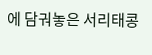에 담궈놓은 서리태콩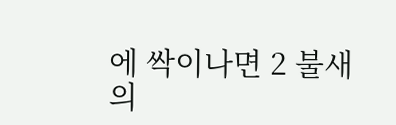에 싹이나면 2 불새의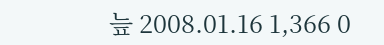늪 2008.01.16 1,366 0